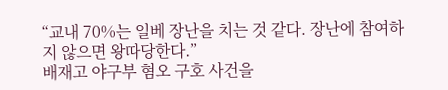“교내 70%는 일베 장난을 치는 것 같다. 장난에 참여하지 않으면 왕따당한다.”
배재고 야구부 혐오 구호 사건을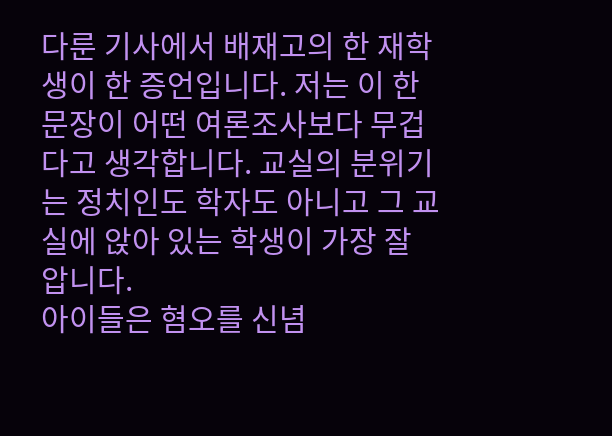다룬 기사에서 배재고의 한 재학생이 한 증언입니다. 저는 이 한 문장이 어떤 여론조사보다 무겁다고 생각합니다. 교실의 분위기는 정치인도 학자도 아니고 그 교실에 앉아 있는 학생이 가장 잘 압니다.
아이들은 혐오를 신념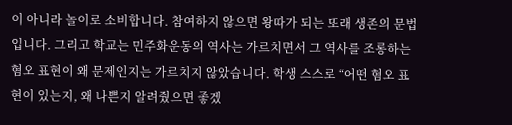이 아니라 놀이로 소비합니다. 참여하지 않으면 왕따가 되는 또래 생존의 문법입니다. 그리고 학교는 민주화운동의 역사는 가르치면서 그 역사를 조롱하는 혐오 표현이 왜 문제인지는 가르치지 않았습니다. 학생 스스로 “어떤 혐오 표현이 있는지, 왜 나쁜지 알려줬으면 좋겠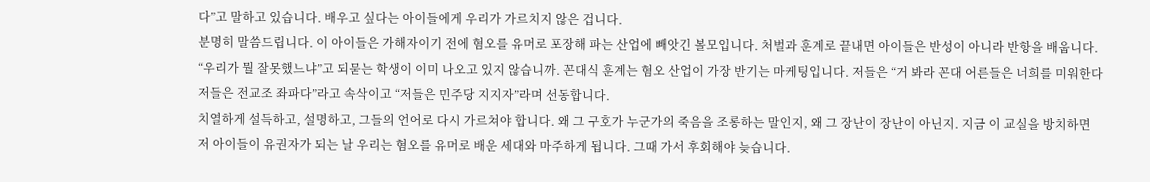다”고 말하고 있습니다. 배우고 싶다는 아이들에게 우리가 가르치지 않은 겁니다.
분명히 말씀드립니다. 이 아이들은 가해자이기 전에 혐오를 유머로 포장해 파는 산업에 빼앗긴 볼모입니다. 처벌과 훈계로 끝내면 아이들은 반성이 아니라 반항을 배웁니다. “우리가 뭘 잘못했느냐”고 되묻는 학생이 이미 나오고 있지 않습니까. 꼰대식 훈계는 혐오 산업이 가장 반기는 마케팅입니다. 저들은 “거 봐라 꼰대 어른들은 너희를 미워한다 저들은 전교조 좌파다”라고 속삭이고 “저들은 민주당 지지자”라며 선동합니다.
치열하게 설득하고, 설명하고, 그들의 언어로 다시 가르쳐야 합니다. 왜 그 구호가 누군가의 죽음을 조롱하는 말인지, 왜 그 장난이 장난이 아닌지. 지금 이 교실을 방치하면 저 아이들이 유권자가 되는 날 우리는 혐오를 유머로 배운 세대와 마주하게 됩니다. 그때 가서 후회해야 늦습니다.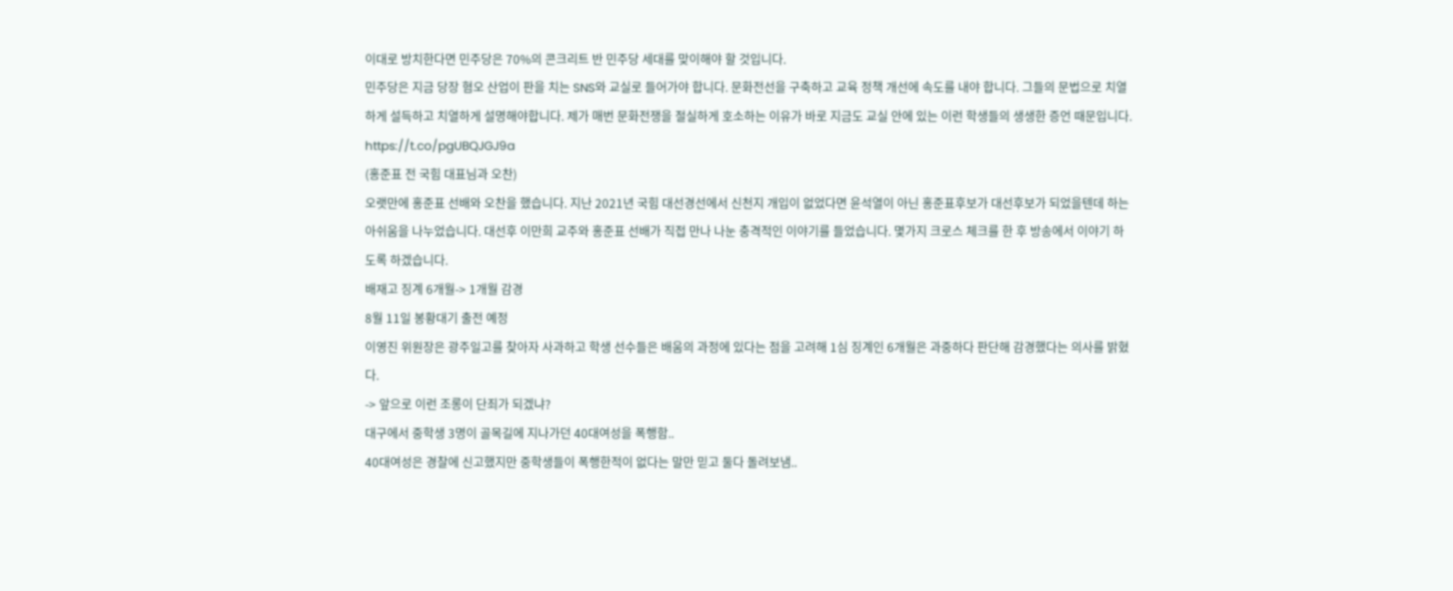이대로 방치한다면 민주당은 70%의 콘크리트 반 민주당 세대를 맞이해야 할 것입니다.
민주당은 지금 당장 혐오 산업이 판을 치는 SNS와 교실로 들어가야 합니다. 문화전선을 구축하고 교육 정책 개선에 속도를 내야 합니다. 그들의 문법으로 치열하게 설득하고 치열하게 설명해야합니다. 제가 매번 문화전쟁을 절실하게 호소하는 이유가 바로 지금도 교실 안에 있는 이런 학생들의 생생한 증언 때문입니다.
https://t.co/pgUBQJGJ9a
(홍준표 전 국힘 대표님과 오찬)
오랫만에 홍준표 선배와 오찬을 했습니다. 지난 2021년 국힘 대선경선에서 신천지 개입이 없었다면 윤석열이 아닌 홍준표후보가 대선후보가 되었을텐데 하는 아쉬움을 나누었습니다. 대선후 이만희 교주와 홍준표 선배가 직접 만나 나눈 충격적인 이야기를 들었습니다. 몇가지 크로스 체크를 한 후 방송에서 이야기 하도록 하겠습니다.
배재고 징계 6개월-> 1개월 감경
8월 11일 봉황대기 출전 예정
이영진 위원장은 광주일고를 찾아자 사과하고 학생 선수들은 배움의 과정에 있다는 점을 고려해 1심 징계인 6개월은 과중하다 판단해 감경했다는 의사를 밝혔다.
-> 앞으로 이런 조롱이 단죄가 되겠냐?
대구에서 중학생 3명이 골목길에 지나가던 40대여성을 폭행함..
40대여성은 경찰에 신고했지만 중학생들이 폭행한적이 없다는 말만 믿고 둘다 돌려보냄..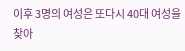이후 3명의 여성은 또다시 40대 여성을 찾아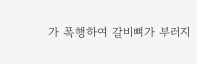가 폭행하여 갈비뼈가 부러지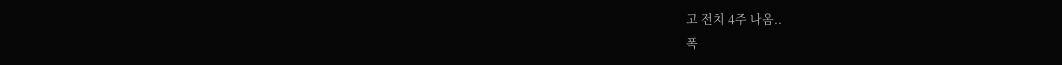고 전치 4주 나옴..
폭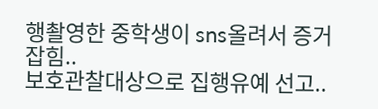행촬영한 중학생이 sns올려서 증거 잡힘..
보호관찰대상으로 집행유예 선고..